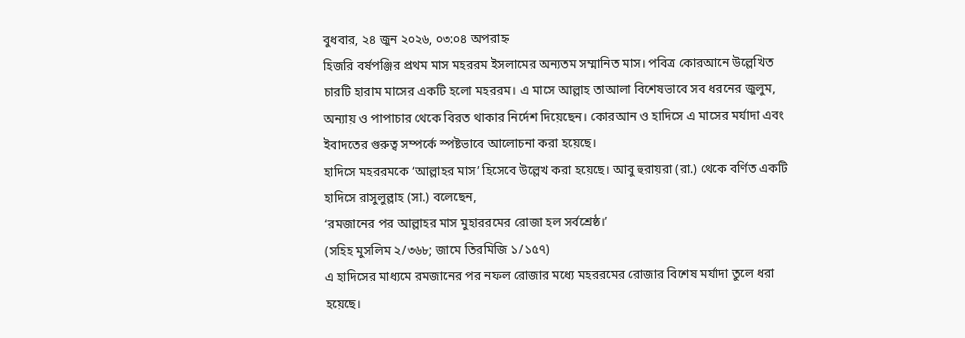বুধবার, ২৪ জুন ২০২৬, ০৩:০৪ অপরাহ্ন
হিজরি বর্ষপঞ্জির প্রথম মাস মহররম ইসলামের অন্যতম সম্মানিত মাস। পবিত্র কোরআনে উল্লেখিত চারটি হারাম মাসের একটি হলো মহররম। এ মাসে আল্লাহ তাআলা বিশেষভাবে সব ধরনের জুলুম, অন্যায় ও পাপাচার থেকে বিরত থাকার নির্দেশ দিয়েছেন। কোরআন ও হাদিসে এ মাসের মর্যাদা এবং ইবাদতের গুরুত্ব সম্পর্কে স্পষ্টভাবে আলোচনা করা হয়েছে।
হাদিসে মহররমকে ‘আল্লাহর মাস’ হিসেবে উল্লেখ করা হয়েছে। আবু হুরায়রা (রা.) থেকে বর্ণিত একটি হাদিসে রাসুলুল্লাহ (সা.) বলেছেন,
‘রমজানের পর আল্লাহর মাস মুহাররমের রোজা হল সর্বশ্রেষ্ঠ।’
(সহিহ মুসলিম ২/৩৬৮; জামে তিরমিজি ১/১৫৭)
এ হাদিসের মাধ্যমে রমজানের পর নফল রোজার মধ্যে মহররমের রোজার বিশেষ মর্যাদা তুলে ধরা হয়েছে।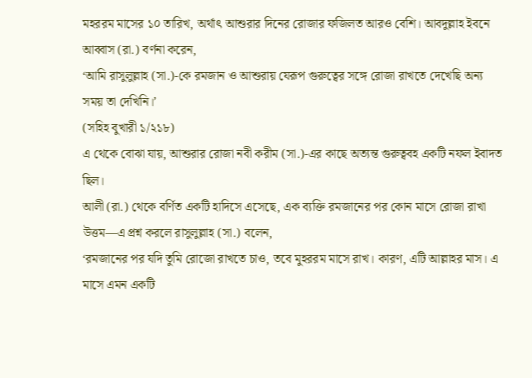মহররম মাসের ১০ তারিখ, অর্থাৎ আশুরার দিনের রোজার ফজিলত আরও বেশি। আবদুল্লাহ ইবনে আব্বাস (রা.) বর্ণনা করেন,
‘আমি রাসুলুল্লাহ (সা.)-কে রমজান ও আশুরায় যেরূপ গুরুত্বের সঙ্গে রোজা রাখতে দেখেছি অন্য সময় তা দেখিনি।’
(সহিহ বুখারী ১/২১৮)
এ থেকে বোঝা যায়, আশুরার রোজা নবী করীম (সা.)-এর কাছে অত্যন্ত গুরুত্ববহ একটি নফল ইবাদত ছিল।
আলী (রা.) থেকে বর্ণিত একটি হাদিসে এসেছে, এক ব্যক্তি রমজানের পর কোন মাসে রোজা রাখা উত্তম—এ প্রশ্ন করলে রাসুলুল্লাহ (সা.) বলেন,
‘রমজানের পর যদি তুমি রোজো রাখতে চাও, তবে মুহররম মাসে রাখ। কারণ, এটি আল্লাহর মাস। এ মাসে এমন একটি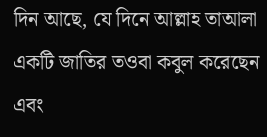দিন আছে, যে দিনে আল্লাহ তাআলা একটি জাতির তওবা কবুল করেছেন এবং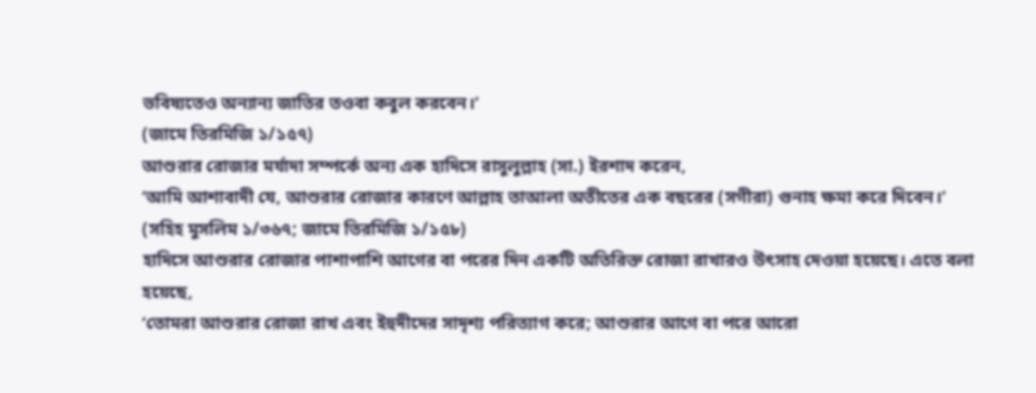ভবিষ্যতেও অন্যান্য জাতির তওবা কবুল করবেন।’
(জামে তিরমিজি ১/১৫৭)
আশুরার রোজার মর্যাদা সম্পর্কে অন্য এক হাদিসে রাসুলুল্লাহ (সা.) ইরশাদ করেন,
‘আমি আশাবাদী যে, আশুরার রোজার কারণে আল্লাহ তাআলা অতীতের এক বছরের (সগীরা) গুনাহ ক্ষমা করে দিবেন।’
(সহিহ মুসলিম ১/৩৬৭; জামে তিরমিজি ১/১৫৮)
হাদিসে আশুরার রোজার পাশাপাশি আগের বা পরের দিন একটি অতিরিক্ত রোজা রাখারও উৎসাহ দেওয়া হয়েছে। এতে বলা হয়েছে,
‘তোমরা আশুরার রোজা রাখ এবং ইহুদীদের সাদৃশ্য পরিত্যাগ করে; আশুরার আগে বা পরে আরো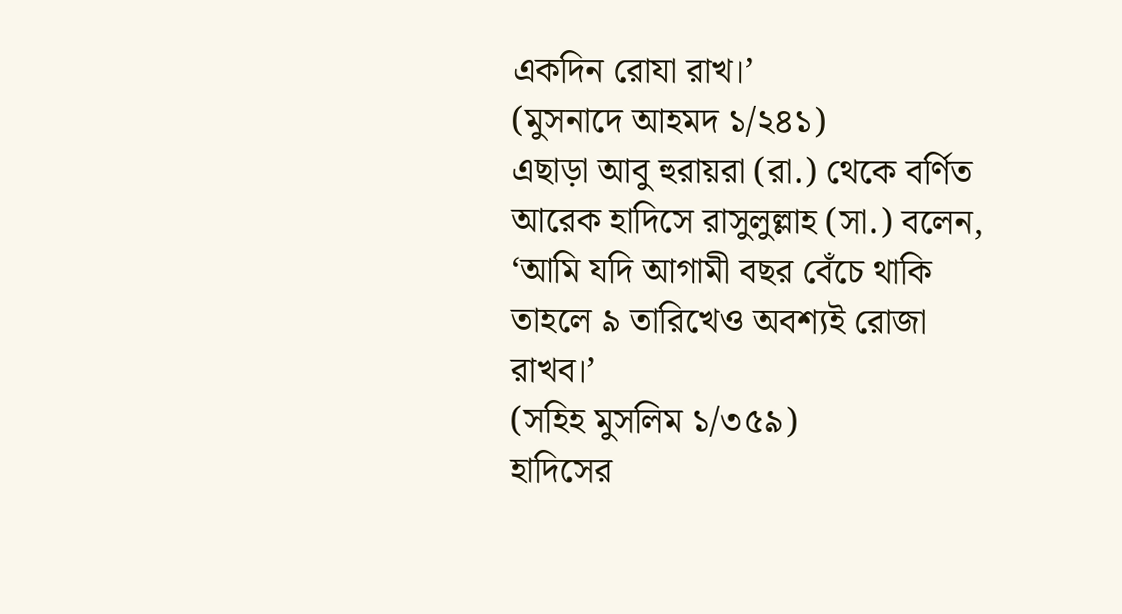একদিন রোযা রাখ।’
(মুসনাদে আহমদ ১/২৪১)
এছাড়া আবু হুরায়রা (রা.) থেকে বর্ণিত আরেক হাদিসে রাসুলুল্লাহ (সা.) বলেন,
‘আমি যদি আগামী বছর বেঁচে থাকি তাহলে ৯ তারিখেও অবশ্যই রোজা রাখব।’
(সহিহ মুসলিম ১/৩৫৯)
হাদিসের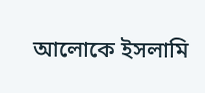আলোকে ইসলামি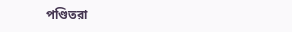পণ্ডিতরা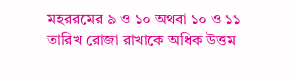মহররমের ৯ ও ১০ অথবা ১০ ও ১১ তারিখ রোজা রাখাকে অধিক উত্তম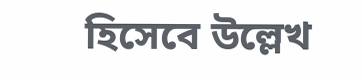হিসেবে উল্লেখ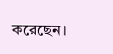করেছেন।